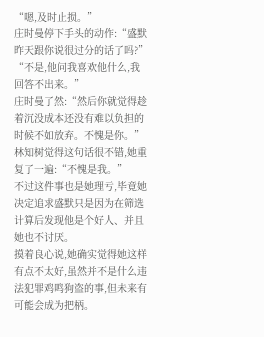“嗯,及时止损。”
庄时曼停下手头的动作:“盛默昨天跟你说很过分的话了吗?”
“不是,他问我喜欢他什么,我回答不出来。”
庄时曼了然:“然后你就觉得趁着沉没成本还没有难以负担的时候不如放弃。不愧是你。”
林知树觉得这句话很不错,她重复了一遍:“不愧是我。”
不过这件事也是她理亏,毕竟她决定追求盛默只是因为在筛选计算后发现他是个好人、并且她也不讨厌。
摸着良心说,她确实觉得她这样有点不太好,虽然并不是什么违法犯罪鸡鸣狗盗的事,但未来有可能会成为把柄。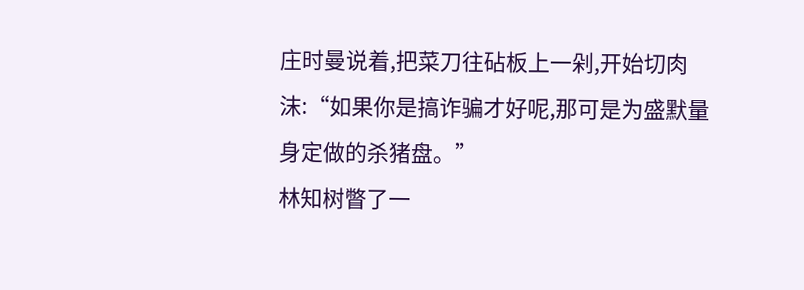庄时曼说着,把菜刀往砧板上一剁,开始切肉沫:“如果你是搞诈骗才好呢,那可是为盛默量身定做的杀猪盘。”
林知树瞥了一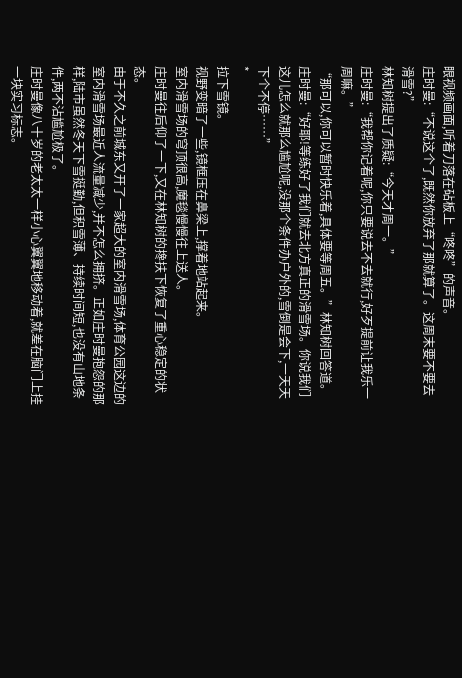眼视频画面,听着刀落在砧板上“咚咚”的声音。
庄时曼:“不说这个了,既然你放弃了那就算了。这周末要不要去滑雪?”
林知树提出了质疑:“今天才周一。”
庄时曼:“我帮你记着呢,你只要说去不去就行,好歹提前让我乐一周嘛。”
“那可以,你可以暂时快乐着,具体要等周五。”林知树回答道。
庄时曼:“好耶!等练好了我们就去北方真正的滑雪场。你说我们这儿怎么就那么尴尬呢,没那个条件办户外的,雪倒是会下,一天天下个不停……”
*
拉下雪镜。
视野变暗了一些,镜框压在鼻梁上,撑着地站起来。
室内滑雪场的穹顶很高,魔毯慢慢往上送人。
庄时曼往后仰了一下,又在林知树的搀扶下恢复了重心稳定的状态。
由于不久之前城东又开了一家超大的室内滑雪场,体育公园这边的室内滑雪场最近人流量减少,并不怎么拥挤。正如庄时曼抱怨的那样,陆市虽然冬天下雪挺勤,但积雪薄、持续时间短,也没有山地条件,两不沾尴尬极了。
庄时曼像八十岁的老太太一样小心翼翼地移动着,就差在脑门上挂一块实习标志。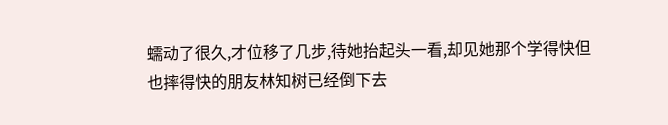蠕动了很久,才位移了几步,待她抬起头一看,却见她那个学得快但也摔得快的朋友林知树已经倒下去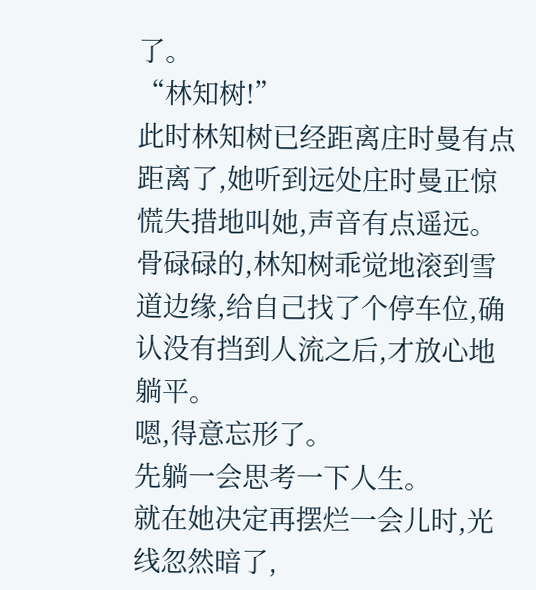了。
“林知树!”
此时林知树已经距离庄时曼有点距离了,她听到远处庄时曼正惊慌失措地叫她,声音有点遥远。
骨碌碌的,林知树乖觉地滚到雪道边缘,给自己找了个停车位,确认没有挡到人流之后,才放心地躺平。
嗯,得意忘形了。
先躺一会思考一下人生。
就在她决定再摆烂一会儿时,光线忽然暗了,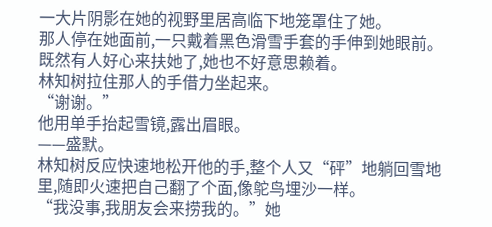一大片阴影在她的视野里居高临下地笼罩住了她。
那人停在她面前,一只戴着黑色滑雪手套的手伸到她眼前。
既然有人好心来扶她了,她也不好意思赖着。
林知树拉住那人的手借力坐起来。
“谢谢。”
他用单手抬起雪镜,露出眉眼。
——盛默。
林知树反应快速地松开他的手,整个人又“砰”地躺回雪地里,随即火速把自己翻了个面,像鸵鸟埋沙一样。
“我没事,我朋友会来捞我的。”她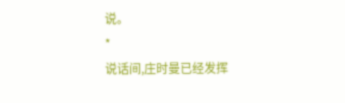说。
*
说话间,庄时曼已经发挥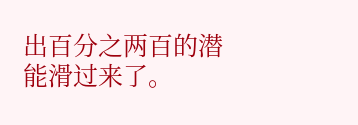出百分之两百的潜能滑过来了。